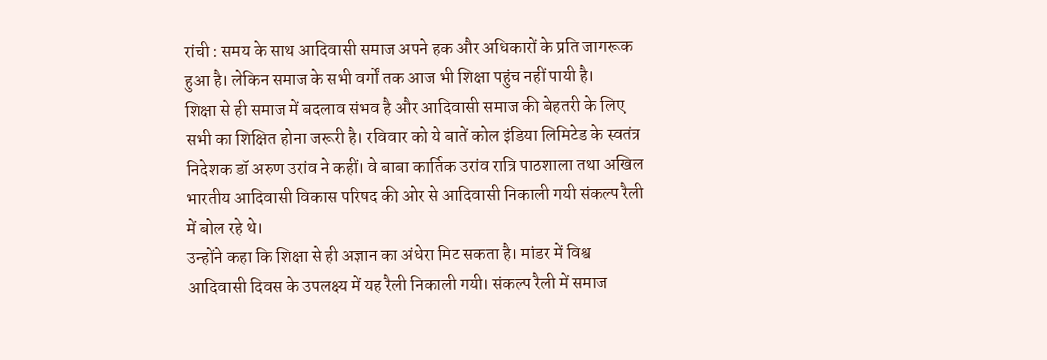रांची : समय के साथ आदिवासी समाज अपने हक और अधिकारों के प्रति जागरूक हुआ है। लेकिन समाज के सभी वर्गों तक आज भी शिक्षा पहुंच नहीं पायी है।
शिक्षा से ही समाज में बदलाव संभव है और आदिवासी समाज की बेहतरी के लिए सभी का शिक्षित होना जरूरी है। रविवार को ये बातें कोल इंडिया लिमिटेड के स्वतंत्र निदेशक डॉ अरुण उरांव ने कहीं। वे बाबा कार्तिक उरांव रात्रि पाठशाला तथा अखिल भारतीय आदिवासी विकास परिषद की ओर से आदिवासी निकाली गयी संकल्प रैली में बोल रहे थे।
उन्होंने कहा कि शिक्षा से ही अज्ञान का अंधेरा मिट सकता है। मांडर में विश्व आदिवासी दिवस के उपलक्ष्य में यह रैली निकाली गयी। संकल्प रैली में समाज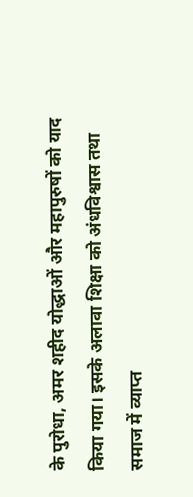के पुरोधा, अमर शहीद योद्धाओं और महापुरुषों को याद किया गया। इसके अलावा शिक्षा को अंधविश्वास तथा समाज में व्याप्त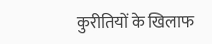कुरीतियों के खिलाफ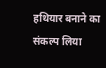हथियार बनाने का संकल्प लिया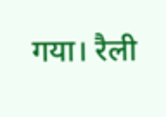गया। रैली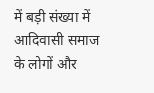में बड़ी संख्या में आदिवासी समाज के लोगों और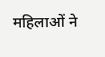महिलाओं ने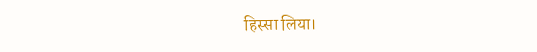हिस्सा लिया।